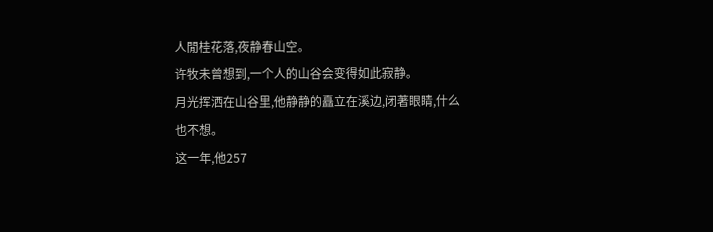人閒桂花落,夜静春山空。
许牧未曾想到,一个人的山谷会变得如此寂静。
月光挥洒在山谷里,他静静的矗立在溪边,闭著眼睛,什么也不想。
这一年,他257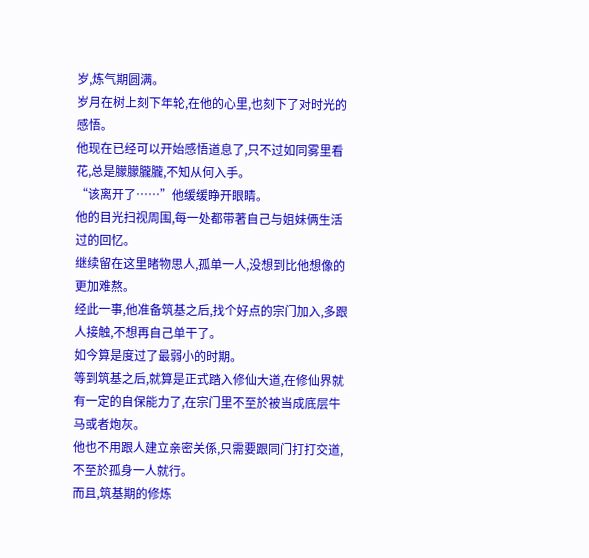岁,炼气期圆满。
岁月在树上刻下年轮,在他的心里,也刻下了对时光的感悟。
他现在已经可以开始感悟道息了,只不过如同雾里看花,总是朦朦朧朧,不知从何入手。
“该离开了……”他缓缓睁开眼睛。
他的目光扫视周围,每一处都带著自己与姐妹俩生活过的回忆。
继续留在这里睹物思人,孤单一人,没想到比他想像的更加难熬。
经此一事,他准备筑基之后,找个好点的宗门加入,多跟人接触,不想再自己单干了。
如今算是度过了最弱小的时期。
等到筑基之后,就算是正式踏入修仙大道,在修仙界就有一定的自保能力了,在宗门里不至於被当成底层牛马或者炮灰。
他也不用跟人建立亲密关係,只需要跟同门打打交道,不至於孤身一人就行。
而且,筑基期的修炼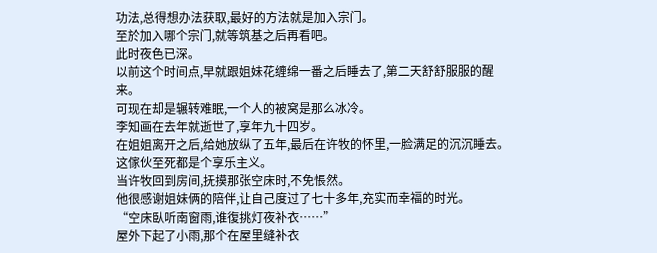功法,总得想办法获取,最好的方法就是加入宗门。
至於加入哪个宗门,就等筑基之后再看吧。
此时夜色已深。
以前这个时间点,早就跟姐妹花缠绵一番之后睡去了,第二天舒舒服服的醒来。
可现在却是辗转难眠,一个人的被窝是那么冰冷。
李知画在去年就逝世了,享年九十四岁。
在姐姐离开之后,给她放纵了五年,最后在许牧的怀里,一脸满足的沉沉睡去。
这傢伙至死都是个享乐主义。
当许牧回到房间,抚摸那张空床时,不免悵然。
他很感谢姐妹俩的陪伴,让自己度过了七十多年,充实而幸福的时光。
“空床臥听南窗雨,谁復挑灯夜补衣……”
屋外下起了小雨,那个在屋里缝补衣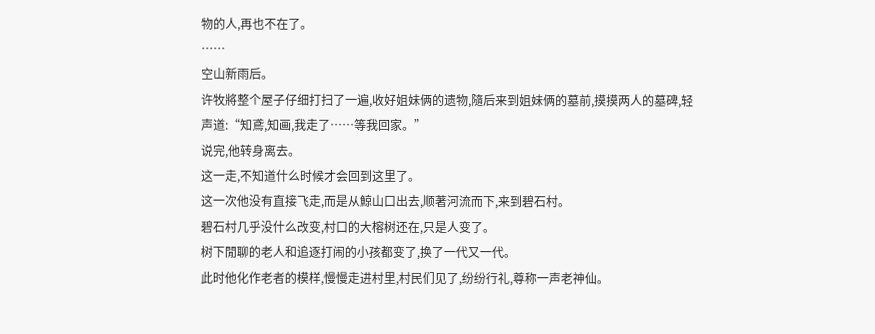物的人,再也不在了。
……
空山新雨后。
许牧將整个屋子仔细打扫了一遍,收好姐妹俩的遗物,隨后来到姐妹俩的墓前,摸摸两人的墓碑,轻声道:“知鳶,知画,我走了……等我回家。”
说完,他转身离去。
这一走,不知道什么时候才会回到这里了。
这一次他没有直接飞走,而是从鯨山口出去,顺著河流而下,来到碧石村。
碧石村几乎没什么改变,村口的大榕树还在,只是人变了。
树下閒聊的老人和追逐打闹的小孩都变了,换了一代又一代。
此时他化作老者的模样,慢慢走进村里,村民们见了,纷纷行礼,尊称一声老神仙。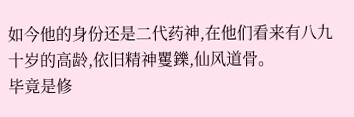如今他的身份还是二代药神,在他们看来有八九十岁的高龄,依旧精神矍鑠,仙风道骨。
毕竟是修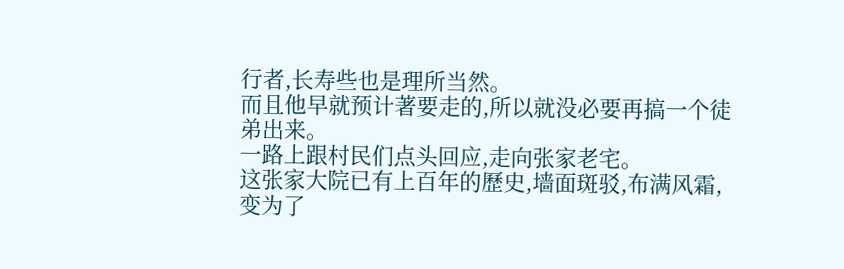行者,长寿些也是理所当然。
而且他早就预计著要走的,所以就没必要再搞一个徒弟出来。
一路上跟村民们点头回应,走向张家老宅。
这张家大院已有上百年的歷史,墙面斑驳,布满风霜,变为了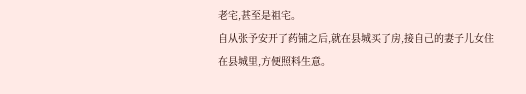老宅,甚至是祖宅。
自从张予安开了药铺之后,就在县城买了房,接自己的妻子儿女住在县城里,方便照料生意。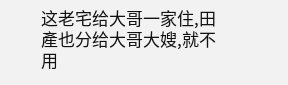这老宅给大哥一家住,田產也分给大哥大嫂,就不用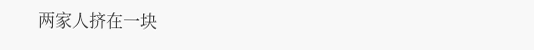两家人挤在一块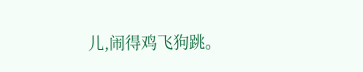儿,闹得鸡飞狗跳。